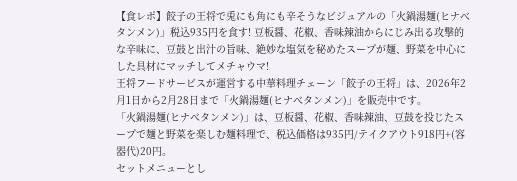【食レポ】餃子の王将で兎にも角にも辛そうなビジュアルの「火鍋湯麺(ヒナべタンメン)」税込935円を食す! 豆板醤、花椒、香味辣油からにじみ出る攻撃的な辛味に、豆鼓と出汁の旨味、絶妙な塩気を秘めたスープが麺、野菜を中心にした具材にマッチしてメチャウマ!
王将フードサービスが運営する中華料理チェーン「餃子の王将」は、2026年2月1日から2月28日まで「火鍋湯麺(ヒナべタンメン)」を販売中です。
「火鍋湯麺(ヒナべタンメン)」は、豆板醤、花椒、香味辣油、豆鼓を投じたスープで麺と野菜を楽しむ麺料理で、税込価格は935円/テイクアウト918円+(容器代)20円。
セットメニューとし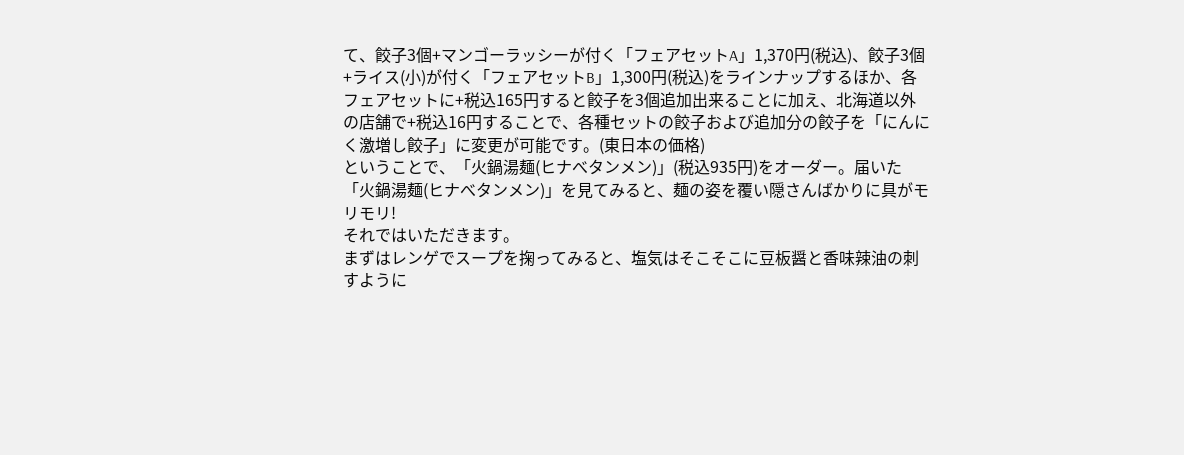て、餃子3個+マンゴーラッシーが付く「フェアセットA」1,370円(税込)、餃子3個+ライス(小)が付く「フェアセットB」1,300円(税込)をラインナップするほか、各フェアセットに+税込165円すると餃子を3個追加出来ることに加え、北海道以外の店舗で+税込16円することで、各種セットの餃子および追加分の餃子を「にんにく激増し餃子」に変更が可能です。(東日本の価格)
ということで、「火鍋湯麺(ヒナべタンメン)」(税込935円)をオーダー。届いた「火鍋湯麺(ヒナべタンメン)」を見てみると、麺の姿を覆い隠さんばかりに具がモリモリ!
それではいただきます。
まずはレンゲでスープを掬ってみると、塩気はそこそこに豆板醤と香味辣油の刺すように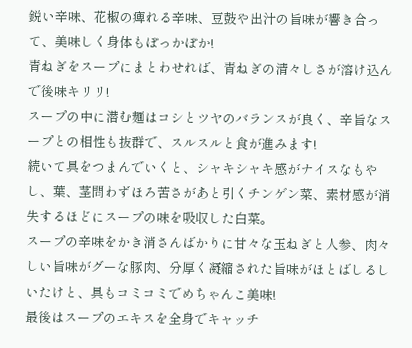鋭い辛味、花椒の痺れる辛味、豆鼓や出汁の旨味が響き合って、美味しく身体もぽっかぽか!
青ねぎをスープにまとわせれば、青ねぎの清々しさが溶け込んで後味キリリ!
スープの中に潜む麺はコシとツヤのバランスが良く、辛旨なスープとの相性も抜群で、スルスルと食が進みます!
続いて具をつまんでいくと、シャキシャキ感がナイスなもやし、葉、茎問わずほろ苦さがあと引くチンゲン菜、素材感が消失するほどにスープの味を吸収した白菜。
スープの辛味をかき消さんばかりに甘々な玉ねぎと人参、肉々しい旨味がグーな豚肉、分厚く凝縮された旨味がほとばしるしいたけと、具もコミコミでめちゃんこ美味!
最後はスープのエキスを全身でキャッチ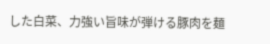した白菜、力強い旨味が弾ける豚肉を麺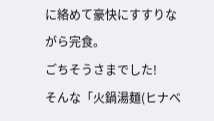に絡めて豪快にすすりながら完食。
ごちそうさまでした!
そんな「火鍋湯麺(ヒナべ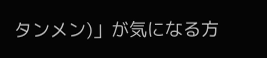タンメン)」が気になる方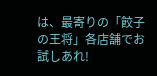は、最寄りの「餃子の王将」各店舗でお試しあれ!